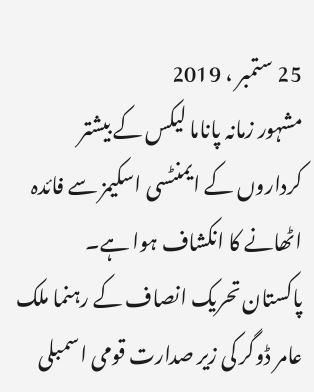25 ستمبر ، 2019
مشہور زمانہ پاناما لیکس کے بیشتر کرداروں کے ایمنٹسی اسکیمز سے فائدہ اٹھانے کا انکشاف ہوا ہے۔
پاکستان تحریک انصاف کے رہنما ملک عامر ڈوگر کی زیر صدارت قومی اسمبلی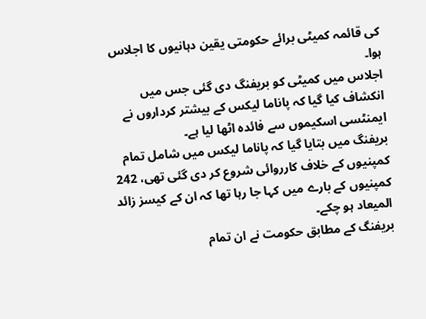کی قائمہ کمیٹی برائے حکومتی یقین دہانیوں کا اجلاس ہوا۔
اجلاس میں کمیٹی کو بریفنگ دی گئی جس میں انکشاف کیا گیا کہ پاناما لیکس کے بیشتر کرداروں نے ایمنٹسی اسکیموں سے فائدہ اٹھا لیا ہے۔
بریفنگ میں بتایا گیا کہ پاناما لیکس میں شامل تمام کمپنیوں کے خلاف کارروائی شروع کر دی گئی تھی، 242 کمپنیوں کے بارے میں کہا جا رہا تھا کہ ان کے کیسز زائد المیعاد ہو چکے۔
بریفنگ کے مطابق حکومت نے ان تمام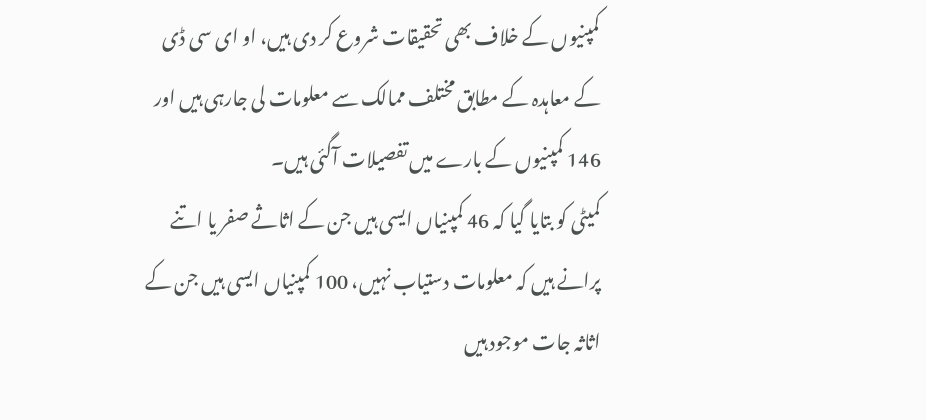کمپنیوں کے خلاف بھی تحقیقات شروع کر دی ہیں، او ای سی ڈی کے معاہدہ کے مطابق مختلف ممالک سے معلومات لی جارہی ہیں اور 146 کمپنیوں کے بارے میں تفصیلات آگئی ہیں۔
کمیٹی کو بتایا گیا کہ 46 کمپنیاں ایسی ہیں جن کے اثاثے صفر یا اتنے پرانے ہیں کہ معلومات دستیاب نہیں، 100 کمپنیاں ایسی ہیں جن کے اثاثہ جات موجود ہیں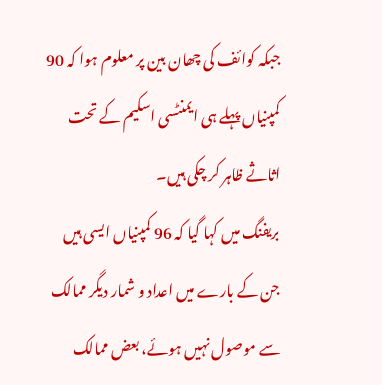جبکہ کوائف کی چھان بین پر معلوم ہوا کہ 90 کمپنیاں پہلے ہی ایمنٹسی اسکیم کے تحت اثاثے ظاہر کر چکی ہیں۔
بریفنگ میں کہا گیا کہ 96 کمپنیاں ایسی ہیں جن کے بارے میں اعداد و شمار دیگر ممالک سے موصول نہیں ہوئے، بعض ممالک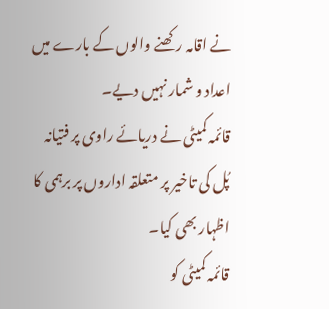نے اقامہ رکھنے والوں کے بارے میں اعداد و شمار نہیں دیے۔
قائمہ کمیٹی نے دریائے راوی پر فتیانہ پُل کی تاخیر پر متعلقہ اداروں پر برہمی کا اظہار بھی کیا۔
قائمہ کمیٹی کو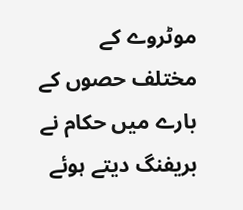موٹروے کے مختلف حصوں کے بارے میں حکام نے بریفنگ دیتے ہوئے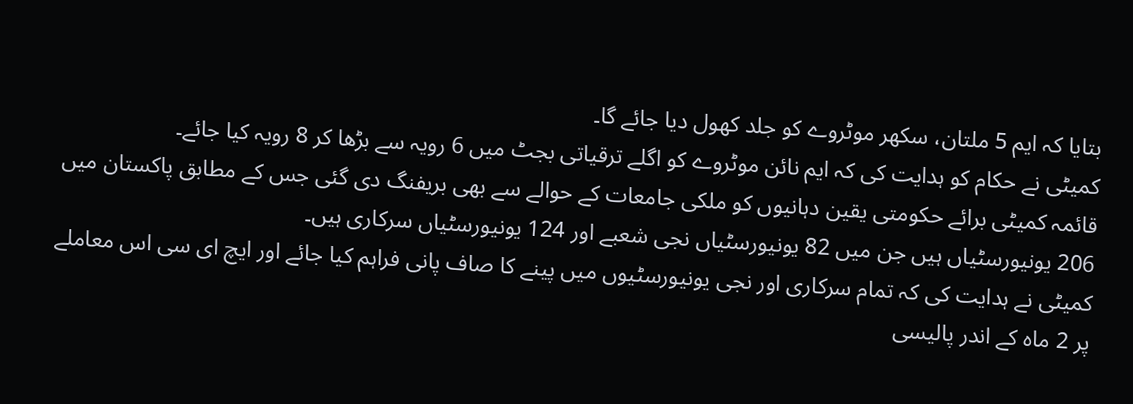بتایا کہ ایم 5 ملتان، سکھر موٹروے کو جلد کھول دیا جائے گا۔
کمیٹی نے حکام کو ہدایت کی کہ ایم نائن موٹروے کو اگلے ترقیاتی بجٹ میں 6 رویہ سے بڑھا کر 8 رویہ کیا جائے۔
قائمہ کمیٹی برائے حکومتی یقین دہانیوں کو ملکی جامعات کے حوالے سے بھی بریفنگ دی گئی جس کے مطابق پاکستان میں 206 یونیورسٹیاں ہیں جن میں 82 یونیورسٹیاں نجی شعبے اور 124 یونیورسٹیاں سرکاری ہیں۔
کمیٹی نے ہدایت کی کہ تمام سرکاری اور نجی یونیورسٹیوں میں پینے کا صاف پانی فراہم کیا جائے اور ایچ ای سی اس معاملے پر 2 ماہ کے اندر پالیسی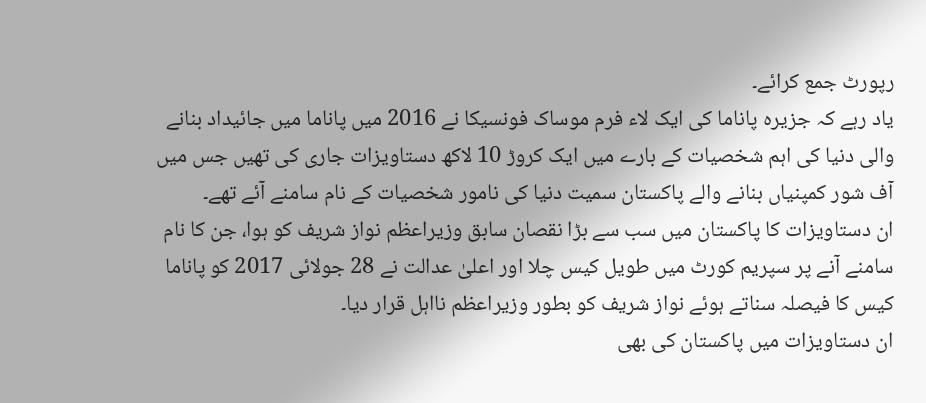رپورٹ جمع کرائے۔
یاد رہے کہ جزیرہ پاناما کی ایک لاء فرم موساک فونسیکا نے 2016 میں پاناما میں جائیداد بنانے والی دنیا کی اہم شخصیات کے بارے میں ایک کروڑ 10 لاکھ دستاویزات جاری کی تھیں جس میں آف شور کمپنیاں بنانے والے پاکستان سمیت دنیا کی نامور شخصیات کے نام سامنے آئے تھے۔
ان دستاویزات کا پاکستان میں سب سے بڑا نقصان سابق وزیراعظم نواز شریف کو ہوا، جن کا نام سامنے آنے پر سپریم کورٹ میں طویل کیس چلا اور اعلیٰ عدالت نے 28 جولائی 2017 کو پاناما کیس کا فیصلہ سناتے ہوئے نواز شریف کو بطور وزیراعظم نااہل قرار دیا۔
ان دستاویزات میں پاکستان کی بھی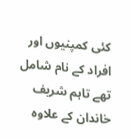کئی کمپنیوں اور افراد کے نام شامل تھے تاہم شریف خاندان کے علاوہ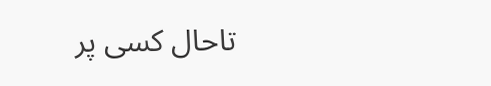تاحال کسی پر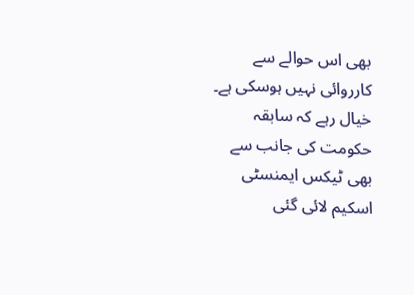بھی اس حوالے سے کارروائی نہیں ہوسکی ہے۔
خیال رہے کہ سابقہ حکومت کی جانب سے بھی ٹیکس ایمنسٹی اسکیم لائی گئی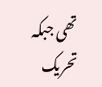تھی جبکہ تحریک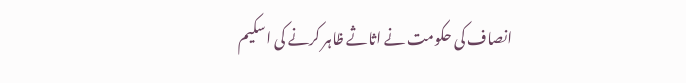انصاف کی حکومت نے اثاثے ظاہر کرنے کی اسکیم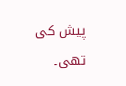پیش کی تھی۔